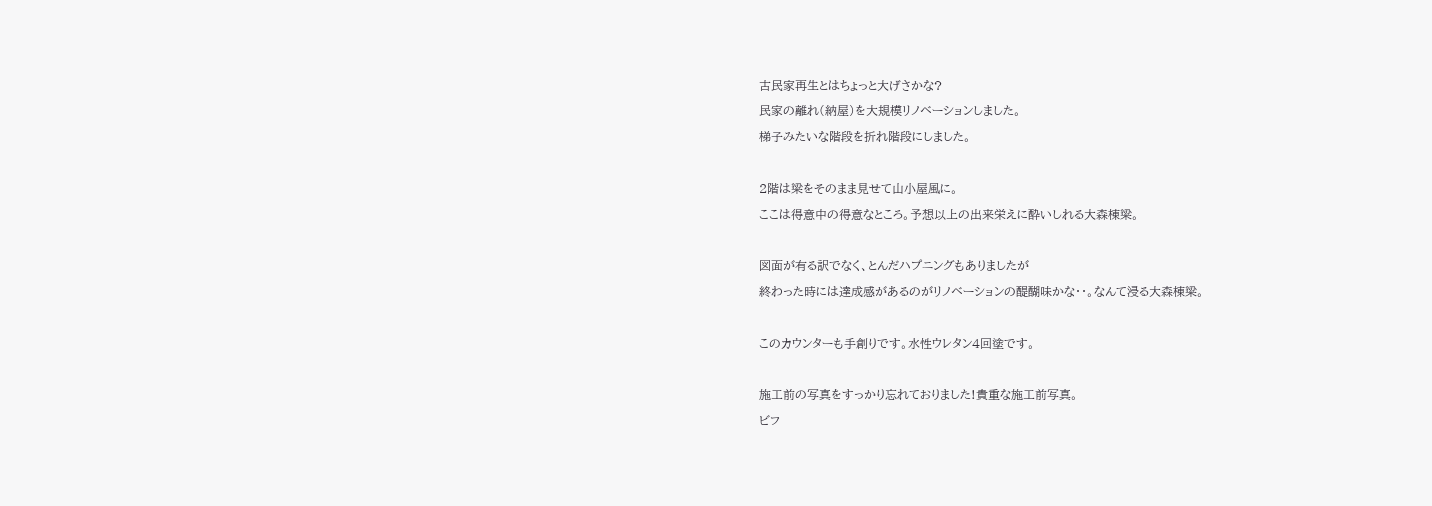古民家再生とはちょっと大げさかな?
民家の離れ(納屋)を大規模リノベーションしました。
梯子みたいな階段を折れ階段にしました。

2階は梁をそのまま見せて山小屋風に。
ここは得意中の得意なところ。予想以上の出来栄えに酔いしれる大森棟梁。

図面が有る訳でなく、とんだハプニングもありましたが
終わった時には達成感があるのがリノベーションの醍醐味かな・・。なんて浸る大森棟梁。

このカウンターも手創りです。水性ウレタン4回塗です。

施工前の写真をすっかり忘れておりました!貴重な施工前写真。
ビフ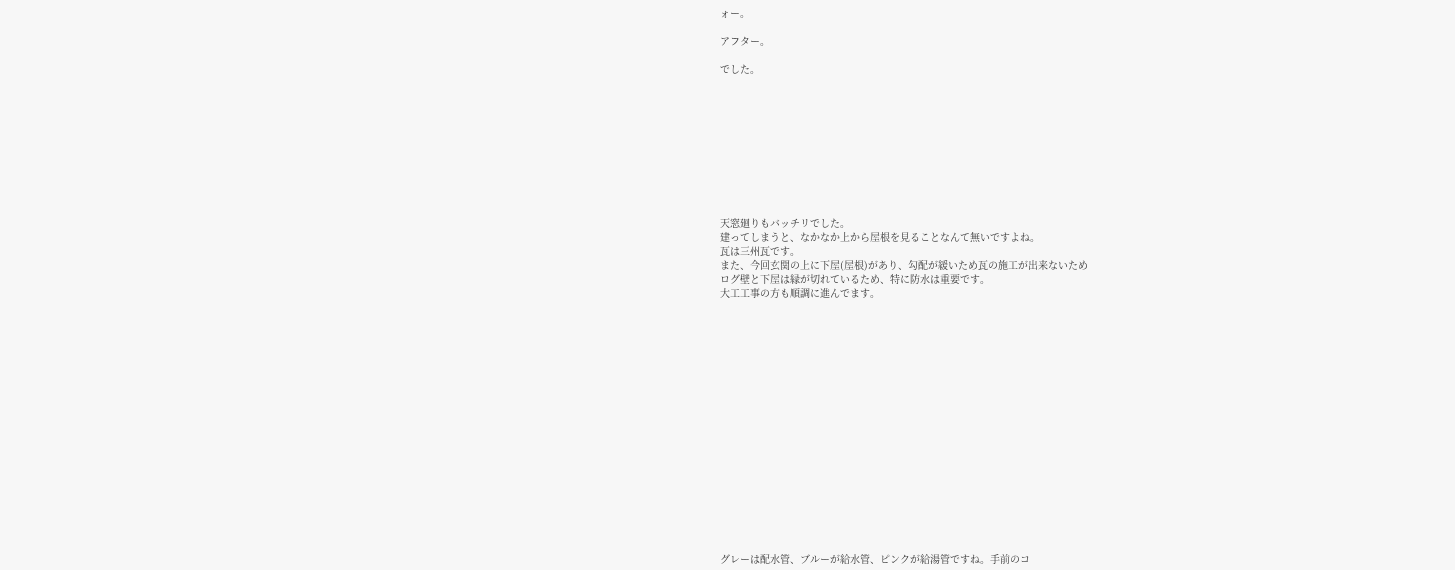ォー。

アフター。

でした。










天窓廻りもバッチリでした。
建ってしまうと、なかなか上から屋根を見ることなんて無いですよね。
瓦は三州瓦です。
また、今回玄関の上に下屋(屋根)があり、勾配が緩いため瓦の施工が出来ないため
ログ壁と下屋は縁が切れているため、特に防水は重要です。
大工工事の方も順調に進んでます。


















グレーは配水管、ブルーが給水管、ピンクが給湯管ですね。手前のコ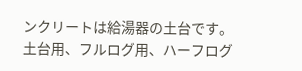ンクリートは給湯器の土台です。
土台用、フルログ用、ハーフログ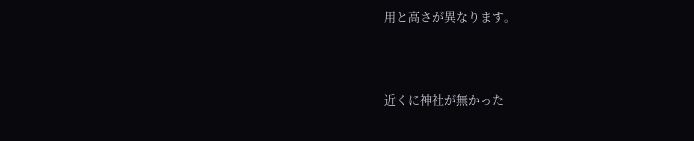用と高さが異なります。



近くに神社が無かった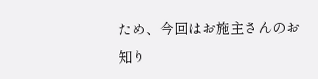ため、今回はお施主さんのお知り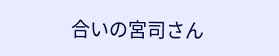合いの宮司さん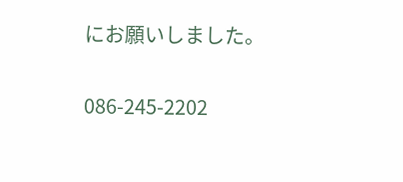にお願いしました。

086-245-2202